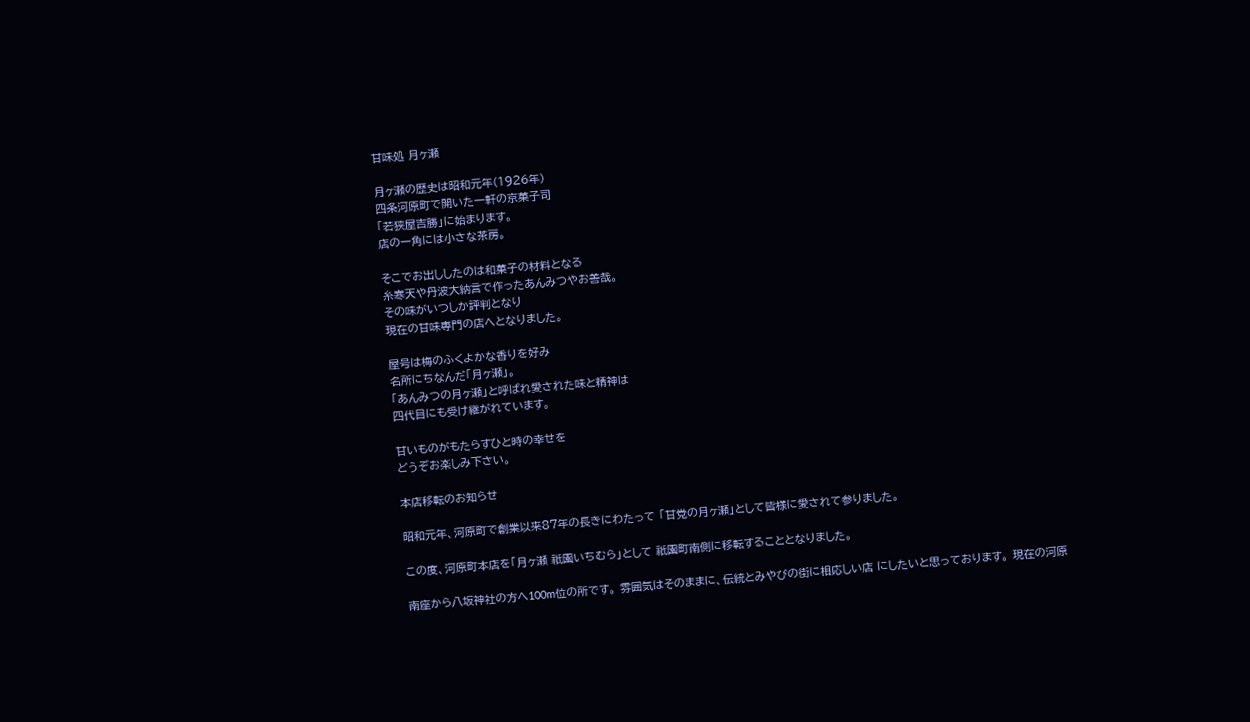甘味処 月ヶ瀬

月ヶ瀬の歴史は昭和元年(1926年)
四条河原町で開いた一軒の京菓子司
「若狭屋吉勝」に始まります。
店の一角には小さな茶房。

そこでお出ししたのは和菓子の材料となる
糸寒天や丹波大納言で作ったあんみつやお善哉。
その味がいつしか評判となり
現在の甘味専門の店へとなりました。

屋号は梅のふくよかな香りを好み
名所にちなんだ「月ヶ瀬」。
「あんみつの月ヶ瀬」と呼ばれ愛された味と精神は
四代目にも受け継がれています。

甘いものがもたらすひと時の幸せを
どうぞお楽しみ下さい。

本店移転のお知らせ

昭和元年、河原町で創業以来87年の長きにわたって 「甘党の月ヶ瀬」として皆様に愛されて参りました。

この度、河原町本店を「月ヶ瀬 祇園いちむら」として 祇園町南側に移転することとなりました。

南座から八坂神社の方へ100m位の所です。 雰囲気はそのままに、伝統とみやびの街に相応しい店 にしたいと思っております。 現在の河原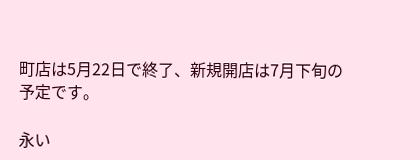町店は5月22日で終了、新規開店は7月下旬の予定です。

永い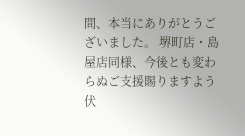間、本当にありがとうございました。 堺町店・島屋店同様、今後とも変わらぬご支援賜りますよう 伏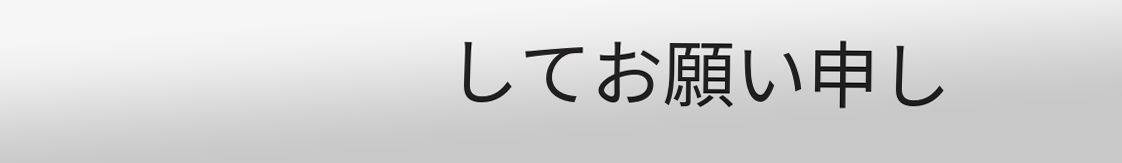してお願い申し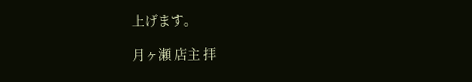上げます。

月ヶ瀬 店主 拝